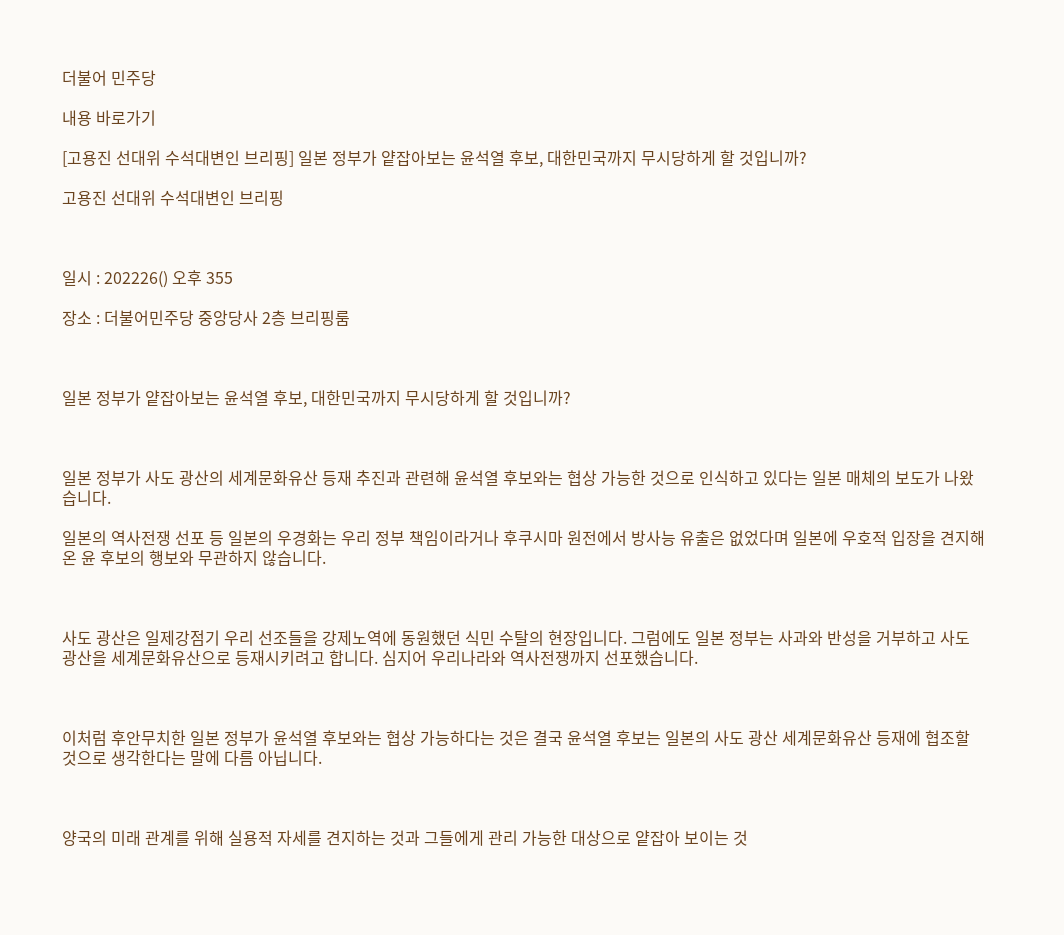더불어 민주당

내용 바로가기

[고용진 선대위 수석대변인 브리핑] 일본 정부가 얕잡아보는 윤석열 후보, 대한민국까지 무시당하게 할 것입니까?

고용진 선대위 수석대변인 브리핑



일시 : 202226() 오후 355

장소 : 더불어민주당 중앙당사 2층 브리핑룸



일본 정부가 얕잡아보는 윤석열 후보, 대한민국까지 무시당하게 할 것입니까?



일본 정부가 사도 광산의 세계문화유산 등재 추진과 관련해 윤석열 후보와는 협상 가능한 것으로 인식하고 있다는 일본 매체의 보도가 나왔습니다.

일본의 역사전쟁 선포 등 일본의 우경화는 우리 정부 책임이라거나 후쿠시마 원전에서 방사능 유출은 없었다며 일본에 우호적 입장을 견지해온 윤 후보의 행보와 무관하지 않습니다.



사도 광산은 일제강점기 우리 선조들을 강제노역에 동원했던 식민 수탈의 현장입니다. 그럼에도 일본 정부는 사과와 반성을 거부하고 사도 광산을 세계문화유산으로 등재시키려고 합니다. 심지어 우리나라와 역사전쟁까지 선포했습니다.



이처럼 후안무치한 일본 정부가 윤석열 후보와는 협상 가능하다는 것은 결국 윤석열 후보는 일본의 사도 광산 세계문화유산 등재에 협조할 것으로 생각한다는 말에 다름 아닙니다.



양국의 미래 관계를 위해 실용적 자세를 견지하는 것과 그들에게 관리 가능한 대상으로 얕잡아 보이는 것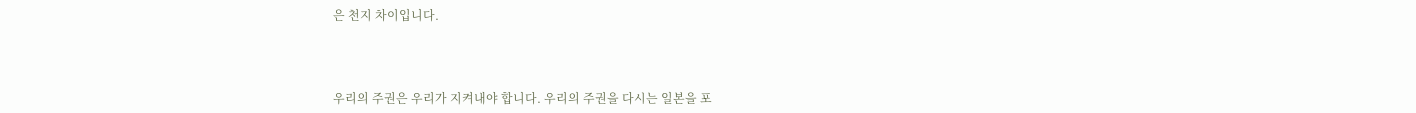은 천지 차이입니다.



우리의 주권은 우리가 지켜내야 합니다. 우리의 주권을 다시는 일본을 포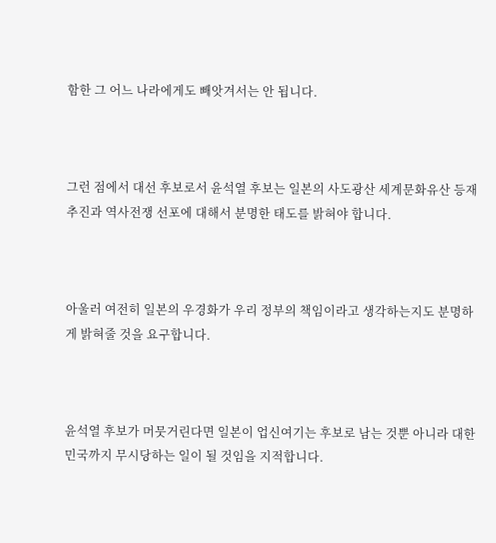함한 그 어느 나라에게도 빼앗겨서는 안 됩니다.



그런 점에서 대선 후보로서 윤석열 후보는 일본의 사도광산 세계문화유산 등재 추진과 역사전쟁 선포에 대해서 분명한 태도를 밝혀야 합니다.



아울러 여전히 일본의 우경화가 우리 정부의 책임이라고 생각하는지도 분명하게 밝혀줄 것을 요구합니다.



윤석열 후보가 머뭇거린다면 일본이 업신여기는 후보로 남는 것뿐 아니라 대한민국까지 무시당하는 일이 될 것임을 지적합니다.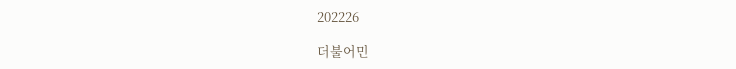202226

더불어민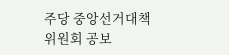주당 중앙선거대책위원회 공보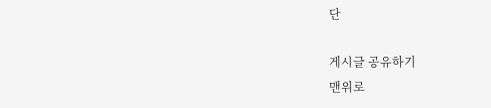단

게시글 공유하기
맨위로